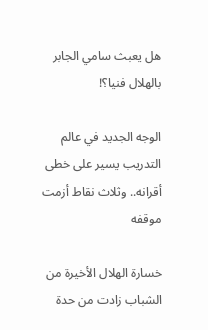هل يعبث سامي الجابر بالهلال فنيا؟!

الوجه الجديد في عالم التدريب يسير على خطى أقرانه.. وثلاث نقاط أزمت موقفه

خسارة الهلال الأخيرة من الشباب زادت من حدة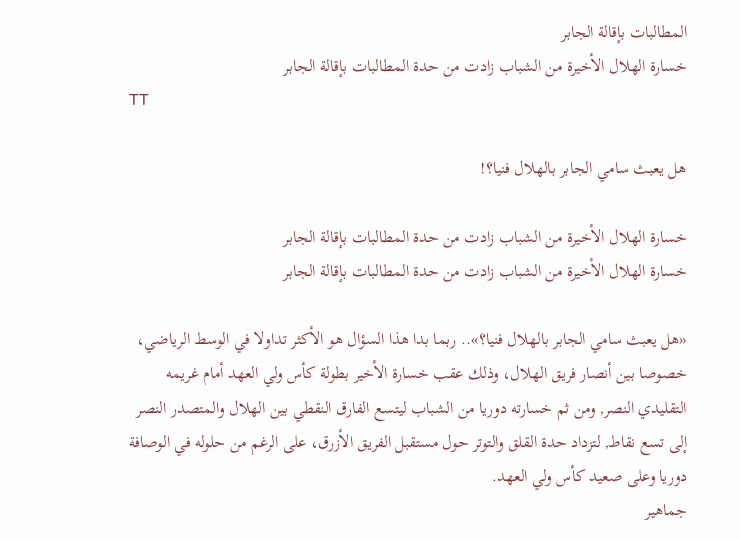المطالبات بإقالة الجابر
خسارة الهلال الأخيرة من الشباب زادت من حدة المطالبات بإقالة الجابر
TT

هل يعبث سامي الجابر بالهلال فنيا؟!

خسارة الهلال الأخيرة من الشباب زادت من حدة المطالبات بإقالة الجابر
خسارة الهلال الأخيرة من الشباب زادت من حدة المطالبات بإقالة الجابر

«هل يعبث سامي الجابر بالهلال فنيا؟».. ربما بدا هذا السؤال هو الأكثر تداولا في الوسط الرياضي، خصوصا بين أنصار فريق الهلال، وذلك عقب خسارة الأخير بطولة كأس ولي العهد أمام غريمه التقليدي النصر, ومن ثم خسارته دوريا من الشباب ليتسع الفارق النقطي بين الهلال والمتصدر النصر إلى تسع نقاط, لتزداد حدة القلق والتوتر حول مستقبل الفريق الأزرق، على الرغم من حلوله في الوصافة دوريا وعلى صعيد كأس ولي العهد.
جماهير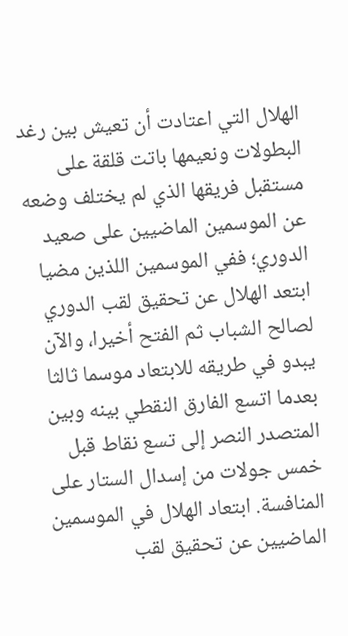الهلال التي اعتادت أن تعيش بين رغد البطولات ونعيمها باتت قلقة على مستقبل فريقها الذي لم يختلف وضعه عن الموسمين الماضيين على صعيد الدوري؛ ففي الموسمين اللذين مضيا ابتعد الهلال عن تحقيق لقب الدوري لصالح الشباب ثم الفتح أخيرا، والآن يبدو في طريقه للابتعاد موسما ثالثا بعدما اتسع الفارق النقطي بينه وبين المتصدر النصر إلى تسع نقاط قبل خمس جولات من إسدال الستار على المنافسة. ابتعاد الهلال في الموسمين الماضيين عن تحقيق لقب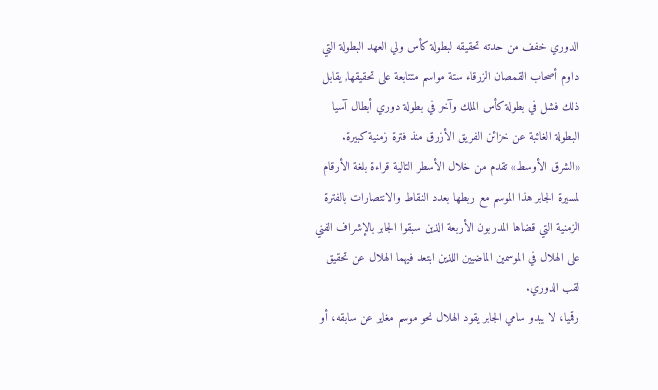الدوري خفف من حدته تحقيقه لبطولة كأس ولي العهد البطولة التي داوم أصحاب القمصان الزرقاء ستة مواسم متتابعة على تحقيقها, يقابل ذلك فشل في بطولة كأس الملك وآخر في بطولة دوري أبطال آسيا البطولة الغائبة عن خزائن الفريق الأزرق منذ فترة زمنية كبيرة.
«الشرق الأوسط» تقدم من خلال الأسطر التالية قراءة بلغة الأرقام لمسيرة الجابر هذا الموسم مع ربطها بعدد النقاط والانتصارات بالفترة الزمنية التي قضاها المدربون الأربعة الذين سبقوا الجابر بالإشراف الفني على الهلال في الموسمين الماضيين اللذين ابتعد فيهما الهلال عن تحقيق لقب الدوري.
رقميا، لا يبدو سامي الجابر يقود الهلال نحو موسم مغاير عن سابقه، أو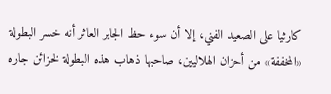كارثيا على الصعيد الفني، إلا أن سوء حظ الجابر العاثر أنه خسر البطولة «المخففة» من أحزان الهلاليين، صاحبها ذهاب هذه البطولة لخزائن جاره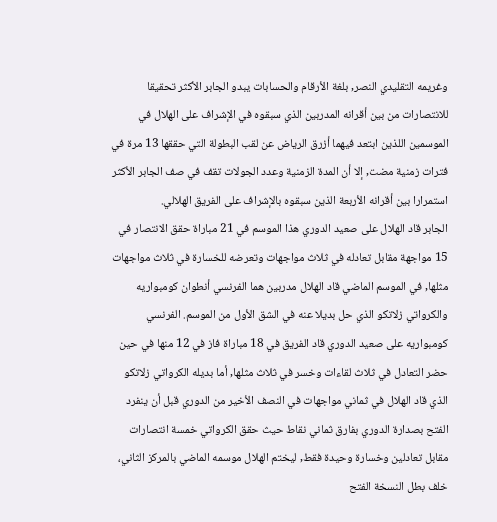وغريمه التقليدي النصر, بلغة الأرقام والحسابات يبدو الجابر الأكثر تحقيقا للانتصارات من بين أقرانه المدربين الذي سبقوه في الإشراف على الهلال في الموسمين اللذين ابتعد فيهما أزرق الرياض عن لقب البطولة التي حققها 13 مرة في فترات زمنية مضت, إلا أن المدة الزمنية وعدد الجولات تقف في صف الجابر الأكثر استمرارا بين أقرانه الأربعة الذين سبقوه بالإشراف على الفريق الهلالي.
الجابر قاد الهلال على صعيد الدوري هذا الموسم في 21 مباراة حقق الانتصار في 15 مواجهة مقابل تعادله في ثلاث مواجهات وتعرضه للخسارة في ثلاث مواجهات مثلها, في الموسم الماضي قاد الهلال مدربين هما الفرنسي أنطوان كومبواريه والكرواتي زلاتكو الذي حل بديلا عنه في الشق الأول من الموسم. الفرنسي كومبواريه على صعيد الدوري قاد الفريق في 18 مباراة فاز في 12 منها في حين حضر التعادل في ثلاث لقاءات وخسر في ثلاث مثلها, أما بديله الكرواتي زلاتكو الذي قاد الهلال في ثماني مواجهات في النصف الأخير من الدوري قبل أن ينفرد الفتح بصدارة الدوري بفارق ثماني نقاط حيث حقق الكرواتي خمسة انتصارات مقابل تعادلين وخسارة وحيدة فقط, ليختم الهلال موسمه الماضي بالمركز الثاني، خلف بطل النسخة الفتح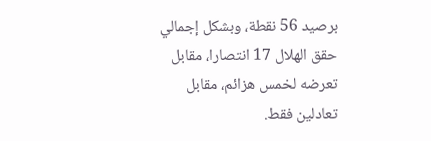برصيد 56 نقطة، وبشكل إجمالي حقق الهلال 17 انتصارا، مقابل تعرضه لخمس هزائم، مقابل تعادلين فقط.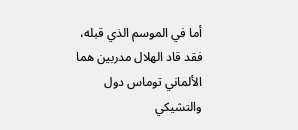أما في الموسم الذي قبله، فقد قاد الهلال مدربين هما الألماني توماس دول والتشيكي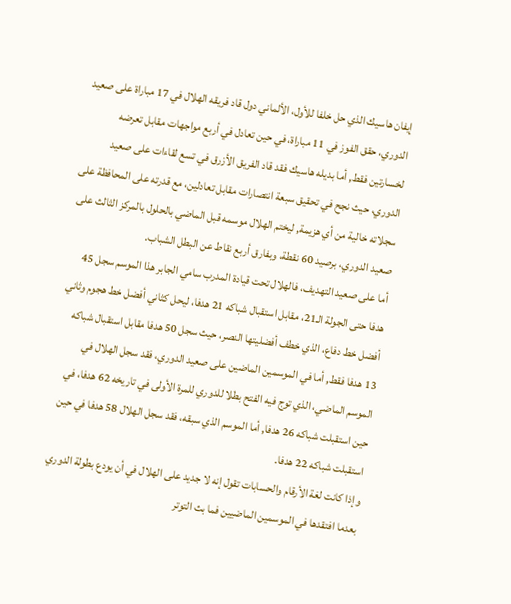إيفان هاسيك الذي حل خلفا للأول، الألماني دول قاد فريقه الهلال في 17 مباراة على صعيد الدوري، حقق الفوز في 11 مباراة، في حين تعادل في أربع مواجهات مقابل تعرضه لخسارتين فقط, أما بديله هاسيك فقد قاد الفريق الأزرق في تسع لقاءات على صعيد الدوري، حيث نجح في تحقيق سبعة انتصارات مقابل تعادلين، مع قدرته على المحافظة على سجلاته خالية من أي هزيمة, ليختم الهلال موسمه قبل الماضي بالحلول بالمركز الثالث على صعيد الدوري، برصيد 60 نقطة، وبفارق أربع نقاط عن البطل الشباب.
أما على صعيد التهديف، فالهلال تحت قيادة المدرب سامي الجابر هذا الموسم سجل 45 هدفا حتى الجولة الـ21، مقابل استقبال شباكه 21 هدفا، ليحل كثاني أفضل خط هجوم وثاني أفضل خط دفاع، الذي خطف أفضليتها النصر، حيث سجل 50 هدفا مقابل استقبال شباكه 13 هدفا فقط, أما في الموسمين الماضين على صعيد الدوري، فقد سجل الهلال في الموسم الماضي، الذي توج فيه الفتح بطلا للدوري للمرة الأولى في تاريخه 62 هدفا، في حين استقبلت شباكه 26 هدفا, أما الموسم الذي سبقه، فقد سجل الهلال 58 هدفا في حين استقبلت شباكه 22 هدفا.
وإذا كانت لغة الأرقام والحسابات تقول إنه لا جديد على الهلال في أن يودع بطولة الدوري بعدما افتقدها في الموسمين الماضيين فما بث التوتر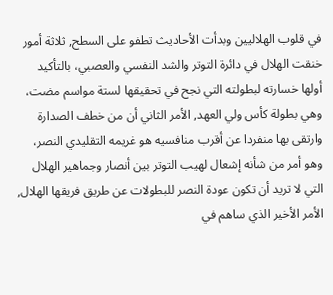في قلوب الهلاليين وبدأت الأحاديث تطفو على السطح, ثلاثة أمور خنقت الهلال في دائرة التوتر والشد النفسي والعصبي، بالتأكيد أولها خسارته لبطولته التي نجح في تحقيقها لستة مواسم مضت، وهي بطولة كأس ولي العهد, الأمر الثاني أن من خطف الصدارة وارتقى بها منفردا عن أقرب منافسيه هو غريمه التقليدي النصر، وهو أمر من شأنه إشعال لهيب التوتر بين أنصار وجماهير الهلال التي لا تريد أن تكون عودة النصر للبطولات عن طريق فريقها الهلال, الأمر الأخير الذي ساهم في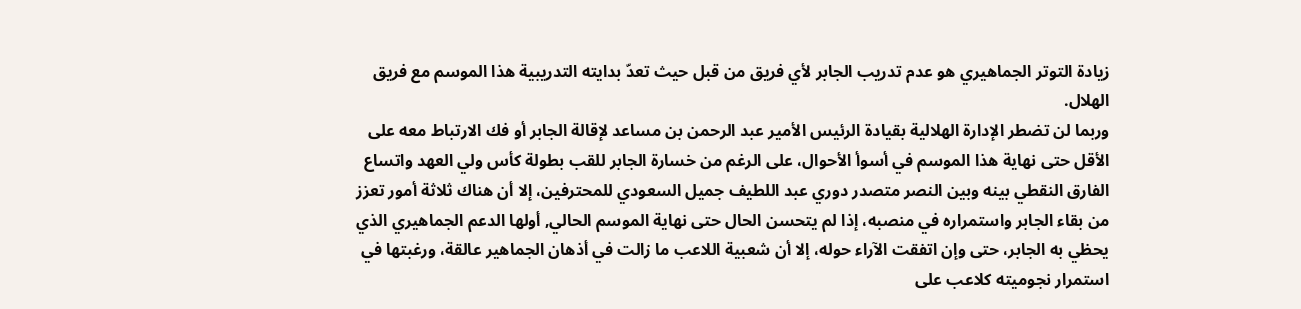زيادة التوتر الجماهيري هو عدم تدريب الجابر لأي فريق من قبل حيث تعدّ بدايته التدريبية هذا الموسم مع فريق الهلال.
وربما لن تضطر الإدارة الهلالية بقيادة الرئيس الأمير عبد الرحمن بن مساعد لإقالة الجابر أو فك الارتباط معه على الأقل حتى نهاية هذا الموسم في أسوأ الأحوال، على الرغم من خسارة الجابر للقب بطولة كأس ولي العهد واتساع الفارق النقطي بينه وبين النصر متصدر دوري عبد اللطيف جميل السعودي للمحترفين، إلا أن هناك ثلاثة أمور تعزز من بقاء الجابر واستمراره في منصبه، إذا لم يتحسن الحال حتى نهاية الموسم الحالي, أولها الدعم الجماهيري الذي يحظي به الجابر، حتى وإن اتفقت الآراء حوله، إلا أن شعبية اللاعب ما زالت في أذهان الجماهير عالقة، ورغبتها في استمرار نجوميته كلاعب على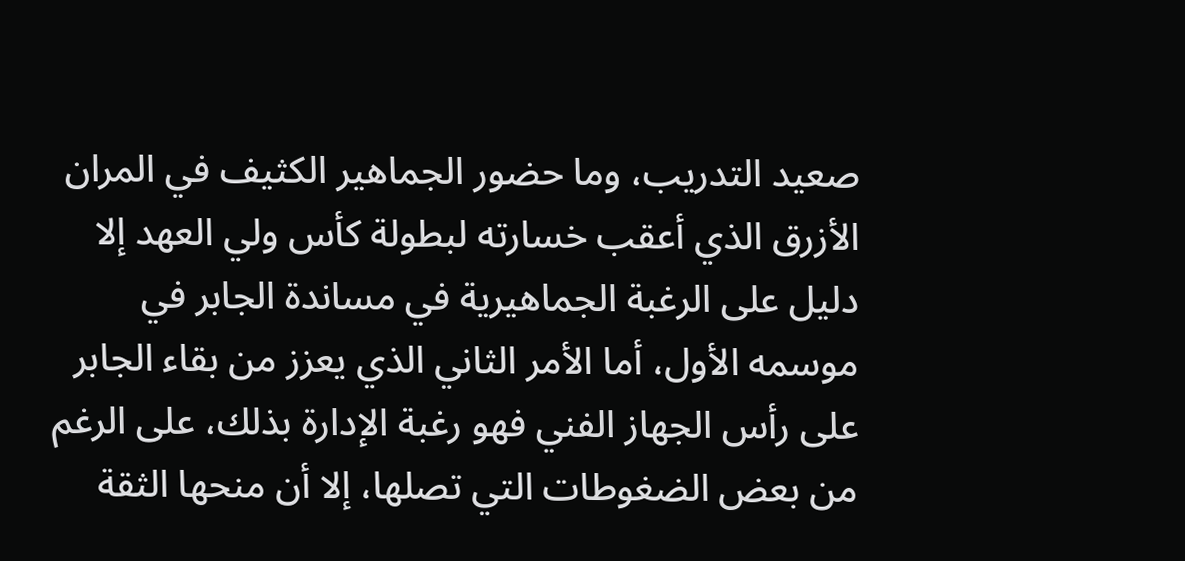صعيد التدريب، وما حضور الجماهير الكثيف في المران الأزرق الذي أعقب خسارته لبطولة كأس ولي العهد إلا دليل على الرغبة الجماهيرية في مساندة الجابر في موسمه الأول، أما الأمر الثاني الذي يعزز من بقاء الجابر على رأس الجهاز الفني فهو رغبة الإدارة بذلك، على الرغم من بعض الضغوطات التي تصلها، إلا أن منحها الثقة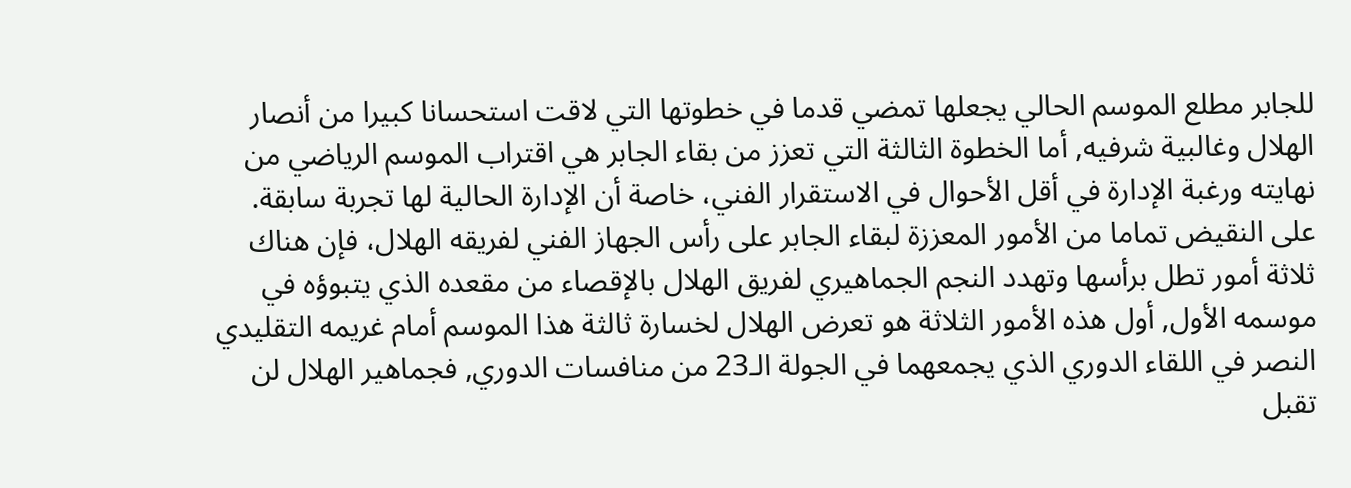للجابر مطلع الموسم الحالي يجعلها تمضي قدما في خطوتها التي لاقت استحسانا كبيرا من أنصار الهلال وغالبية شرفيه, أما الخطوة الثالثة التي تعزز من بقاء الجابر هي اقتراب الموسم الرياضي من نهايته ورغبة الإدارة في أقل الأحوال في الاستقرار الفني، خاصة أن الإدارة الحالية لها تجربة سابقة.
على النقيض تماما من الأمور المعززة لبقاء الجابر على رأس الجهاز الفني لفريقه الهلال، فإن هناك ثلاثة أمور تطل برأسها وتهدد النجم الجماهيري لفريق الهلال بالإقصاء من مقعده الذي يتبوؤه في موسمه الأول, أول هذه الأمور الثلاثة هو تعرض الهلال لخسارة ثالثة هذا الموسم أمام غريمه التقليدي النصر في اللقاء الدوري الذي يجمعهما في الجولة الـ23 من منافسات الدوري, فجماهير الهلال لن تقبل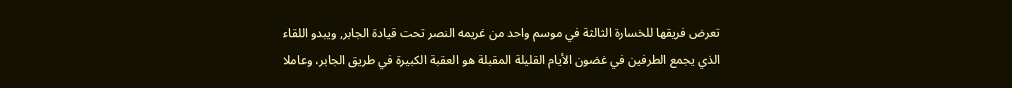تعرض فريقها للخسارة الثالثة في موسم واحد من غريمه النصر تحت قيادة الجابر, ويبدو اللقاء الذي يجمع الطرفين في غضون الأيام القليلة المقبلة هو العقبة الكبيرة في طريق الجابر، وعاملا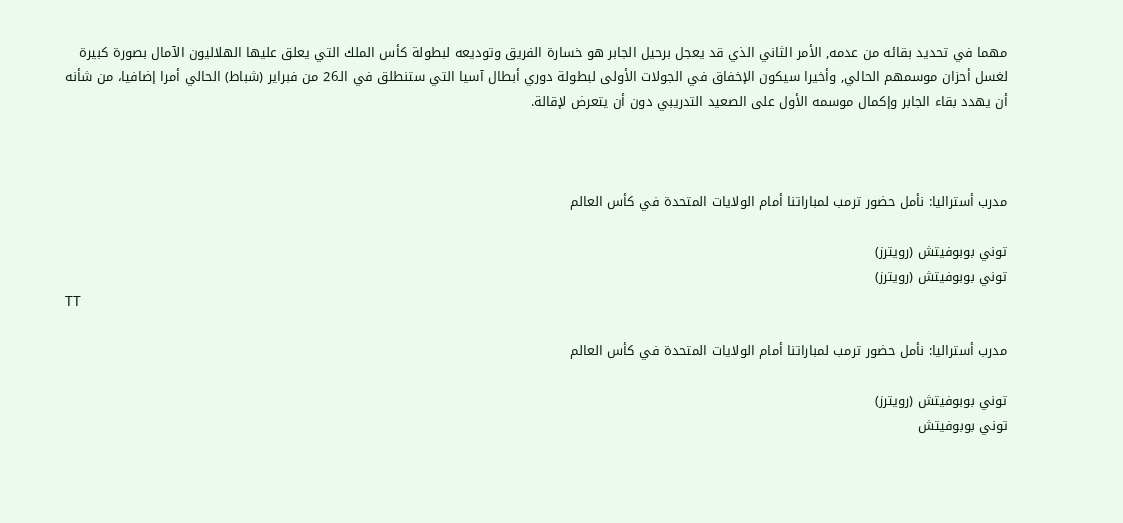مهما في تحديد بقائه من عدمه, الأمر الثاني الذي قد يعجل برحيل الجابر هو خسارة الفريق وتوديعه لبطولة كأس الملك التي يعلق عليها الهلاليون الآمال بصورة كبيرة لغسل أحزان موسمهم الحالي, وأخيرا سيكون الإخفاق في الجولات الأولى لبطولة دوري أبطال آسيا التي ستنطلق في الـ26 من فبراير (شباط) الحالي أمرا إضافيا، من شأنه أن يهدد بقاء الجابر وإكمال موسمه الأول على الصعيد التدريبي دون أن يتعرض لإقالة.



مدرب أستراليا: نأمل حضور ترمب لمباراتنا أمام الولايات المتحدة في كأس العالم

توني بوبوفيتش (رويترز)
توني بوبوفيتش (رويترز)
TT

مدرب أستراليا: نأمل حضور ترمب لمباراتنا أمام الولايات المتحدة في كأس العالم

توني بوبوفيتش (رويترز)
توني بوبوفيتش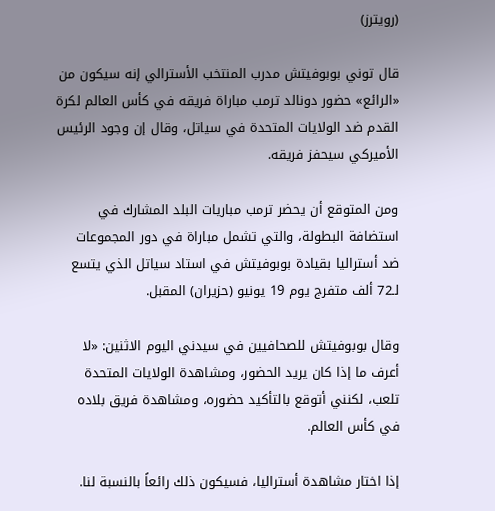(رويترز)

قال توني بوبوفيتش مدرب المنتخب الأسترالي إنه سيكون من «الرائع» حضور دونالد ترمب مباراة فريقه في كأس العالم لكرة القدم ضد الولايات المتحدة في سياتل، وقال إن وجود الرئيس الأميركي سيحفز فريقه.

ومن المتوقع أن يحضر ترمب مباريات البلد المشارك في استضافة البطولة، والتي تشمل مباراة في دور المجموعات ضد أستراليا بقيادة بوبوفيتش في استاد سياتل الذي يتسع لـ72 ألف متفرج يوم 19 يونيو (حزيران) المقبل.

وقال بوبوفيتش للصحافيين في سيدني اليوم الاثنين: «لا أعرف ما إذا كان يريد الحضور، ومشاهدة الولايات المتحدة تلعب، لكنني أتوقع بالتأكيد حضوره، ومشاهدة فريق بلاده في كأس العالم.

إذا اختار مشاهدة أستراليا، فسيكون ذلك رائعاً بالنسبة لنا.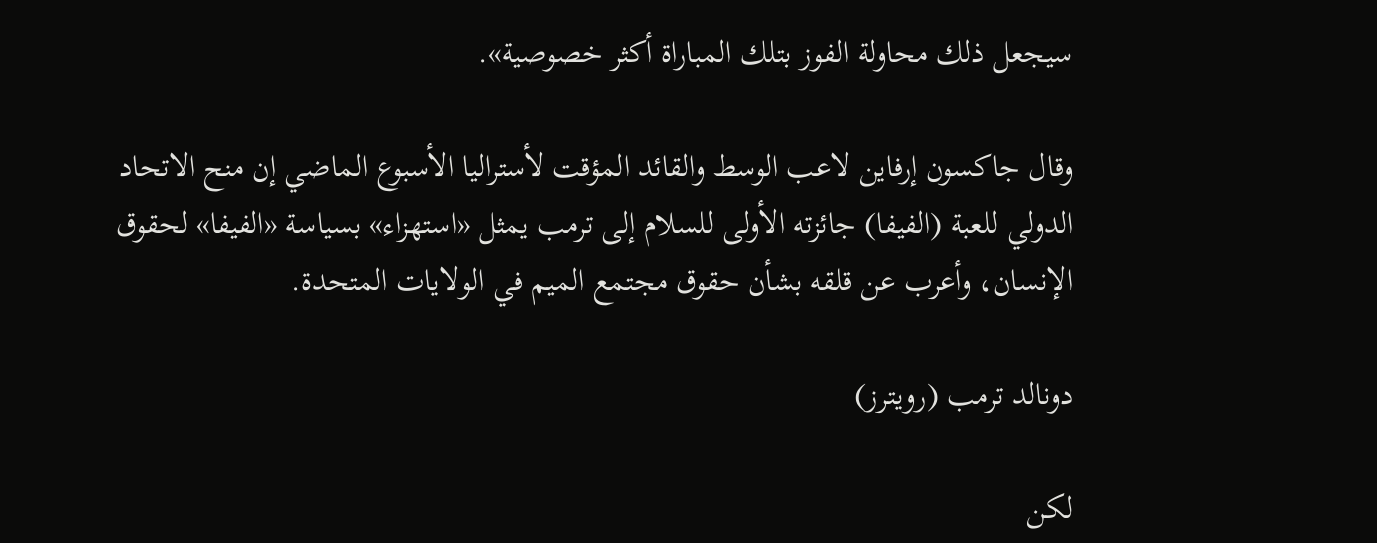سيجعل ذلك محاولة الفوز بتلك المباراة أكثر خصوصية».

وقال جاكسون إرفاين لاعب الوسط والقائد المؤقت لأستراليا الأسبوع الماضي إن منح الاتحاد الدولي للعبة (الفيفا) جائزته الأولى للسلام إلى ترمب يمثل «استهزاء» بسياسة «الفيفا» لحقوق الإنسان، وأعرب عن قلقه بشأن حقوق مجتمع الميم في الولايات المتحدة.

دونالد ترمب (رويترز)

لكن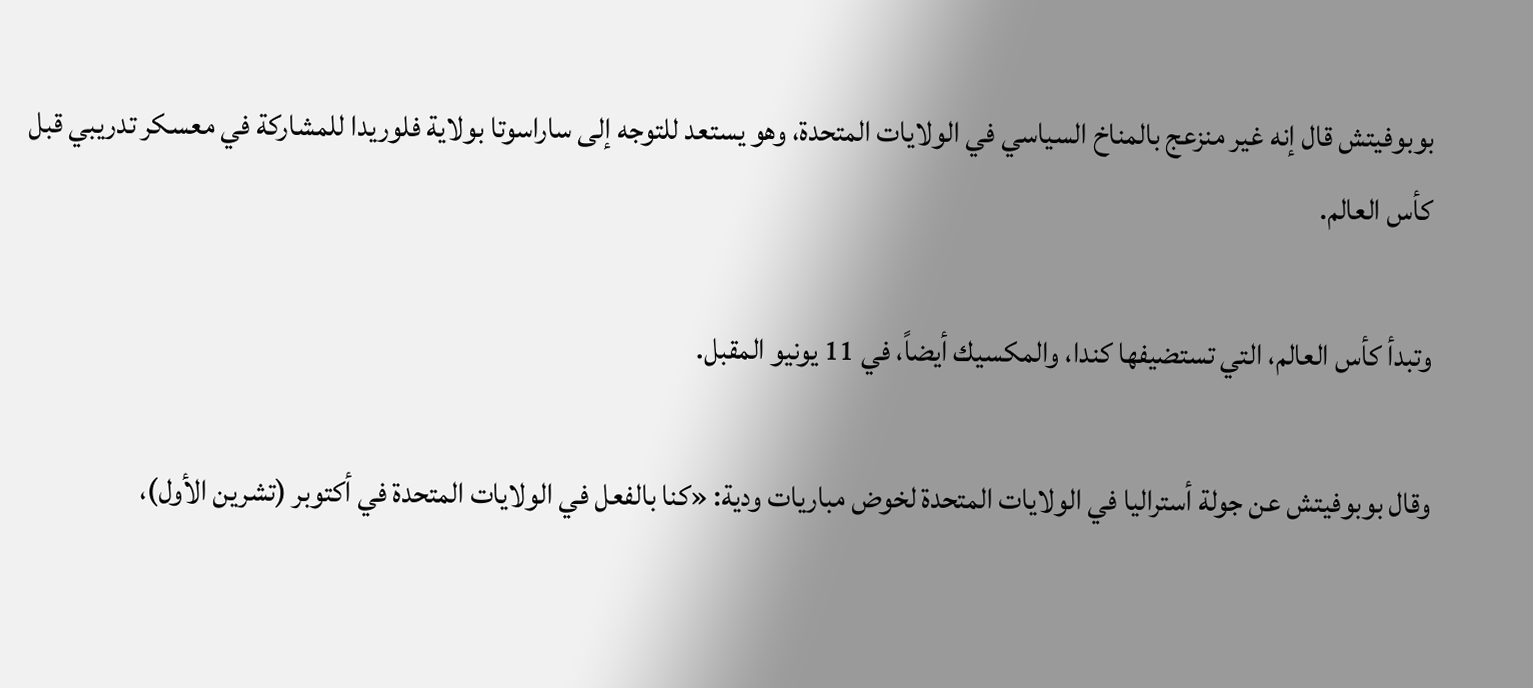بوبوفيتش قال إنه غير منزعج بالمناخ السياسي في الولايات المتحدة، وهو يستعد للتوجه إلى ساراسوتا بولاية فلوريدا للمشاركة في معسكر تدريبي قبل كأس العالم.

وتبدأ كأس العالم، التي تستضيفها كندا، والمكسيك أيضاً، في 11 يونيو المقبل.

وقال بوبوفيتش عن جولة أستراليا في الولايات المتحدة لخوض مباريات ودية: «كنا بالفعل في الولايات المتحدة في أكتوبر (تشرين الأول)،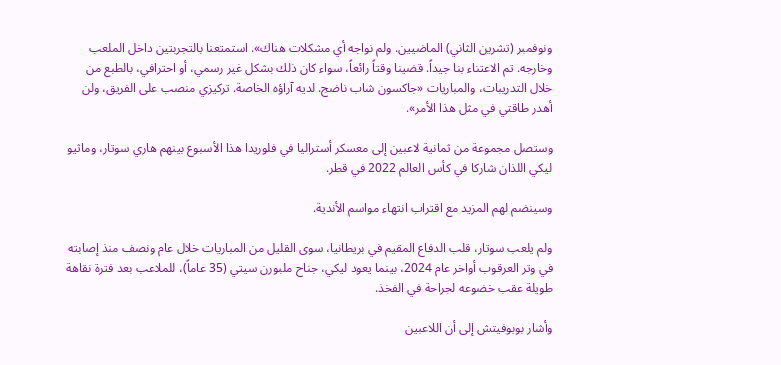ونوفمبر (تشرين الثاني) الماضيين. ولم نواجه أي مشكلات هناك». استمتعنا بالتجربتين داخل الملعب وخارجه. تم الاعتناء بنا جيداً. قضينا وقتاً رائعاً، سواء كان ذلك بشكل غير رسمي، أو احترافي، بالطبع من خلال التدريبات، والمباريات «جاكسون شاب ناضج. لديه آراؤه الخاصة. تركيزي منصب على الفريق، ولن أهدر طاقتي في مثل هذا الأمر».

وستصل مجموعة من ثمانية لاعبين إلى معسكر أستراليا في فلوريدا هذا الأسبوع بينهم هاري سوتار، وماثيو ليكي اللذان شاركا في كأس العالم 2022 في قطر.

وسينضم لهم المزيد مع اقتراب انتهاء مواسم الأندية.

ولم يلعب سوتار، قلب الدفاع المقيم في بريطانيا، سوى القليل من المباريات خلال عام ونصف منذ إصابته في وتر العرقوب أواخر عام 2024، بينما يعود ليكي، جناح ملبورن سيتي (35 عاماً)، للملاعب بعد فترة نقاهة طويلة عقب خضوعه لجراحة في الفخذ.

وأشار بوبوفيتش إلى أن اللاعبين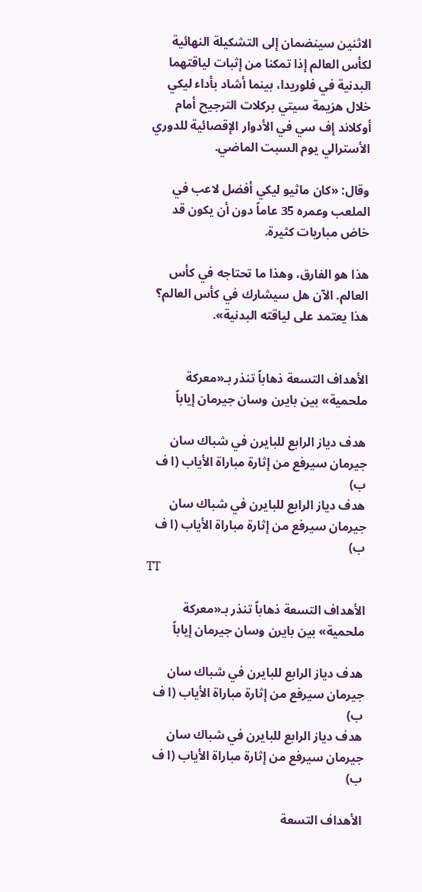الاثنين سينضمان إلى التشكيلة النهائية لكأس العالم إذا تمكنا من إثبات لياقتهما البدنية في فلوريدا، بينما أشاد بأداء ليكي خلال هزيمة سيتي بركلات الترجيح أمام أوكلاند إف سي في الأدوار الإقصائية للدوري الأسترالي يوم السبت الماضي.

وقال: «كان ماثيو ليكي أفضل لاعب في الملعب وعمره 35 عاماً دون أن يكون قد خاض مباريات كثيرة.

هذا هو الفارق، وهذا ما تحتاجه في كأس العالم. الآن هل سيشارك في كأس العالم؟ هذا يعتمد على لياقته البدنية».


الأهداف التسعة ذهاباً تنذر بـ«معركة ملحمية» بين بايرن وسان جيرمان إياباً

هدف دياز الرابع للبايرن في شباك سان جيرمان سيرفع من إثارة مباراة الأياب (ا ف ب)
هدف دياز الرابع للبايرن في شباك سان جيرمان سيرفع من إثارة مباراة الأياب (ا ف ب)
TT

الأهداف التسعة ذهاباً تنذر بـ«معركة ملحمية» بين بايرن وسان جيرمان إياباً

هدف دياز الرابع للبايرن في شباك سان جيرمان سيرفع من إثارة مباراة الأياب (ا ف ب)
هدف دياز الرابع للبايرن في شباك سان جيرمان سيرفع من إثارة مباراة الأياب (ا ف ب)

الأهداف التسعة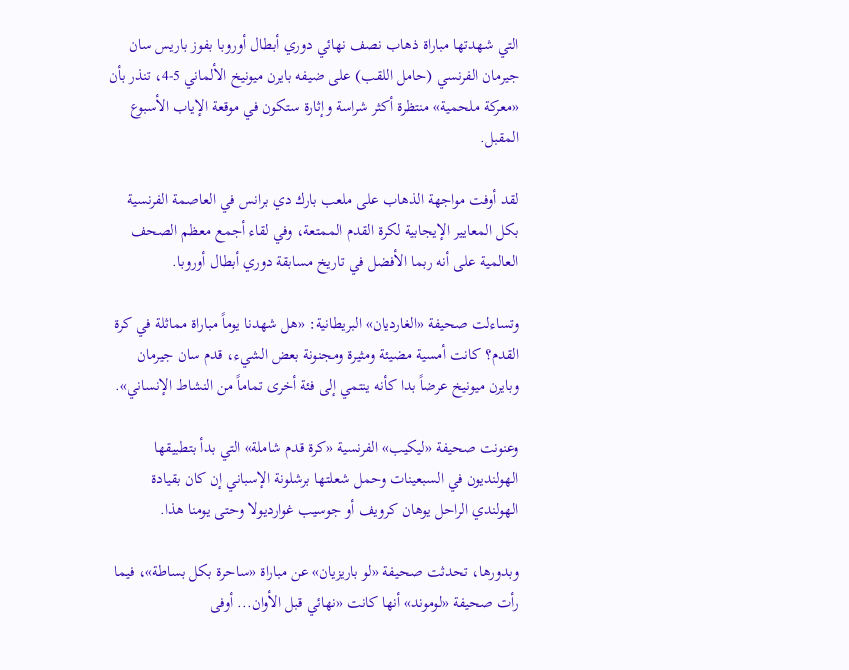التي شهدتها مباراة ذهاب نصف نهائي دوري أبطال أوروبا بفوز باريس سان جيرمان الفرنسي (حامل اللقب) على ضيفه بايرن ميونيخ الألماني 5-4، تنذر بأن «معركة ملحمية» منتظرة أكثر شراسة وإثارة ستكون في موقعة الإياب الأسبوع المقبل.

لقد أوفت مواجهة الذهاب على ملعب بارك دي برانس في العاصمة الفرنسية بكل المعايير الإيجابية لكرة القدم الممتعة، وفي لقاء أجمع معظم الصحف العالمية على أنه ربما الأفضل في تاريخ مسابقة دوري أبطال أوروبا.

وتساءلت صحيفة «الغارديان» البريطانية: «هل شهدنا يوماً مباراة مماثلة في كرة القدم؟ كانت أمسية مضيئة ومثيرة ومجنونة بعض الشيء، قدم سان جيرمان وبايرن ميونيخ عرضاً بدا كأنه ينتمي إلى فئة أخرى تماماً من النشاط الإنساني».

وعنونت صحيفة «ليكيب» الفرنسية «كرة قدم شاملة» التي بدأ بتطبيقها الهولنديون في السبعينات وحمل شعلتها برشلونة الإسباني إن كان بقيادة الهولندي الراحل يوهان كرويف أو جوسيب غوارديولا وحتى يومنا هذا.

وبدورها، تحدثت صحيفة «لو باريزيان» عن مباراة «ساحرة بكل بساطة»، فيما رأت صحيفة «لوموند» أنها كانت «نهائي قبل الأوان... أوفى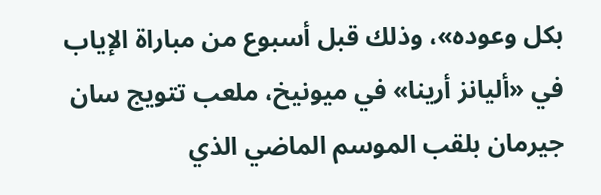بكل وعوده»، وذلك قبل أسبوع من مباراة الإياب في «أليانز أرينا» في ميونيخ، ملعب تتويج سان جيرمان بلقب الموسم الماضي الذي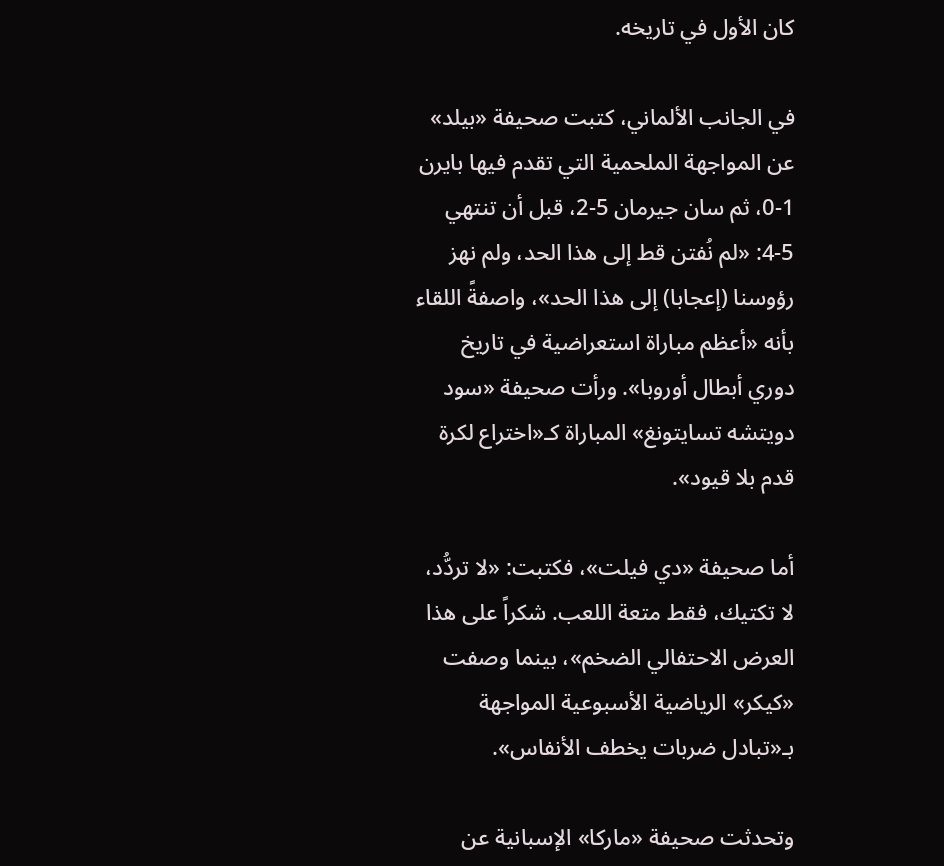كان الأول في تاريخه.

في الجانب الألماني، كتبت صحيفة «بيلد» عن المواجهة الملحمية التي تقدم فيها بايرن 1-0، ثم سان جيرمان 5-2، قبل أن تنتهي 5-4: «لم نُفتن قط إلى هذا الحد، ولم نهز رؤوسنا (إعجابا) إلى هذا الحد»، واصفةً اللقاء بأنه «أعظم مباراة استعراضية في تاريخ دوري أبطال أوروبا». ورأت صحيفة «سود دويتشه تسايتونغ» المباراة كـ«اختراع لكرة قدم بلا قيود».

أما صحيفة «دي فيلت»، فكتبت: «لا تردُّد، لا تكتيك، فقط متعة اللعب. شكراً على هذا العرض الاحتفالي الضخم»، بينما وصفت «كيكر» الرياضية الأسبوعية المواجهة بـ«تبادل ضربات يخطف الأنفاس».

وتحدثت صحيفة «ماركا» الإسبانية عن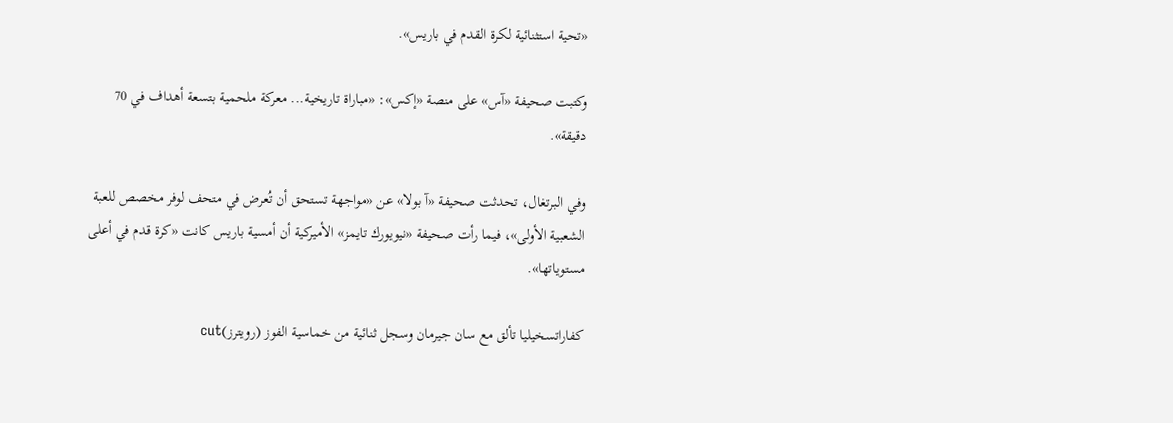«تحية استثنائية لكرة القدم في باريس».

وكتبت صحيفة «آس» على منصة «إكس»: «مباراة تاريخية... معركة ملحمية بتسعة أهداف في 70 دقيقة».

وفي البرتغال، تحدثت صحيفة «آ بولا» عن «مواجهة تستحق أن تُعرض في متحف لوفر مخصص للعبة الشعبية الأولى»، فيما رأت صحيفة «نيويورك تايمز» الأميركية أن أمسية باريس كانت «كرة قدم في أعلى مستوياتها».

كفاراتسخيليا تألق مع سان جيرمان وسجل ثنائية من خماسية الفوز (رويترز)cut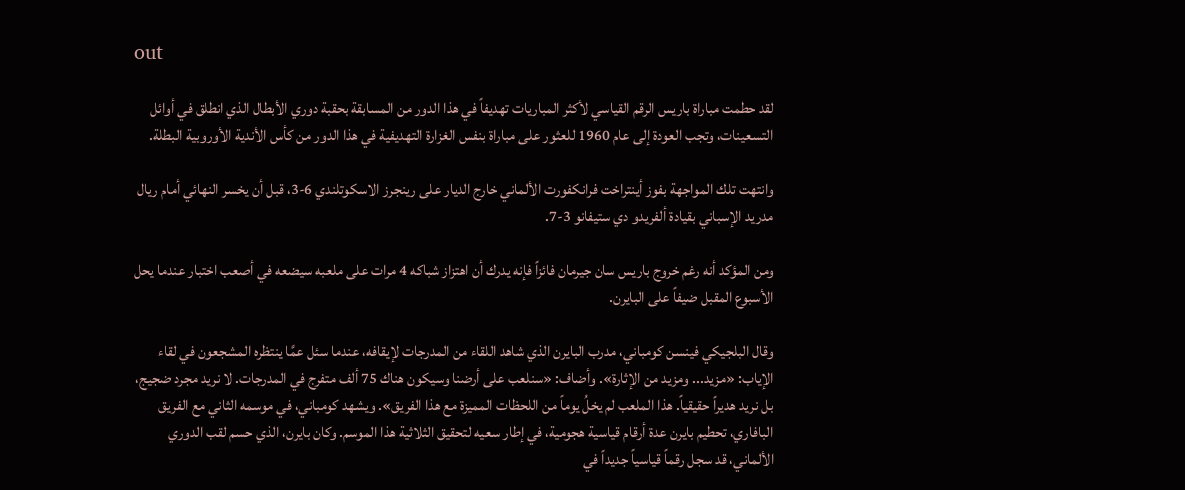out

لقد حطمت مباراة باريس الرقم القياسي لأكثر المباريات تهديفاً في هذا الدور من المسابقة بحقبة دوري الأبطال الذي انطلق في أوائل التسعينات، وتجب العودة إلى عام 1960 للعثور على مباراة بنفس الغزارة التهديفية في هذا الدور من كأس الأندية الأوروبية البطلة.

وانتهت تلك المواجهة بفوز أينتراخت فرانكفورت الألماني خارج الديار على رينجرز الاسكوتلندي 6-3، قبل أن يخسر النهائي أمام ريال مدريد الإسباني بقيادة ألفريدو دي ستيفانو 3-7.

ومن المؤكد أنه رغم خروج باريس سان جيرمان فائزاً فإنه يدرك أن اهتزاز شباكه 4 مرات على ملعبه سيضعه في أصعب اختبار عندما يحل الأسبوع المقبل ضيفاً على البايرن.

وقال البلجيكي فينسن كومباني، مدرب البايرن الذي شاهد اللقاء من المدرجات لإيقافه، عندما سئل عمَّا ينتظره المشجعون في لقاء الإياب: «مزيد... ومزيد من الإثارة». وأضاف: «سنلعب على أرضنا وسيكون هناك 75 ألف متفرج في المدرجات. لا نريد مجرد ضجيج، بل نريد هديراً حقيقياً. هذا الملعب لم يخلُ يوماً من اللحظات المميزة مع هذا الفريق». ويشهد كومباني، في موسمه الثاني مع الفريق البافاري، تحطيم بايرن عدة أرقام قياسية هجومية، في إطار سعيه لتحقيق الثلاثية هذا الموسم. وكان بايرن، الذي حسم لقب الدوري الألماني، قد سجل رقماً قياسياً جديداً في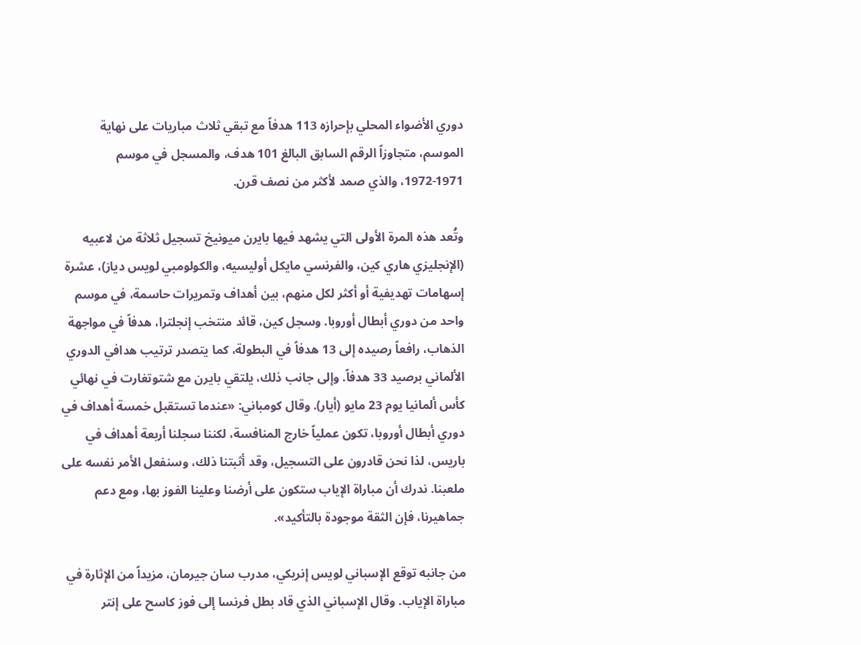دوري الأضواء المحلي بإحرازه 113 هدفاً مع تبقي ثلاث مباريات على نهاية الموسم، متجاوزاً الرقم السابق البالغ 101 هدف، والمسجل في موسم 1971-1972، والذي صمد لأكثر من نصف قرن.

وتُعد هذه المرة الأولى التي يشهد فيها بايرن ميونيخ تسجيل ثلاثة من لاعبيه (الإنجليزي هاري كين، والفرنسي مايكل أوليسيه، والكولومبي لويس دياز)، عشرة إسهامات تهديفية أو أكثر لكل منهم، بين أهداف وتمريرات حاسمة، في موسم واحد من دوري أبطال أوروبا. وسجل كين، قائد منتخب إنجلترا، هدفاً في مواجهة الذهاب، رافعاً رصيده إلى 13 هدفاً في البطولة، كما يتصدر ترتيب هدافي الدوري الألماني برصيد 33 هدفاً. وإلى جانب ذلك، يلتقي بايرن مع شتوتغارت في نهائي كأس ألمانيا يوم 23 مايو (أيار). وقال كومباني: «عندما تستقبل خمسة أهداف في دوري أبطال أوروبا، تكون عملياً خارج المنافسة، لكننا سجلنا أربعة أهداف في باريس، لذا نحن قادرون على التسجيل، وقد أثبتنا ذلك، وسنفعل الأمر نفسه على ملعبنا. ندرك أن مباراة الإياب ستكون على أرضنا وعلينا الفوز بها، ومع دعم جماهيرنا، فإن الثقة موجودة بالتأكيد».

من جانبه توقع الإسباني لويس إنريكي، مدرب سان جيرمان، مزيداً من الإثارة في مباراة الإياب. وقال الإسباني الذي قاد بطل فرنسا إلى فوز كاسح على إنتر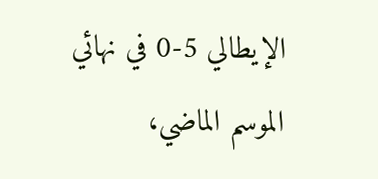الإيطالي 5-0 في نهائي الموسم الماضي،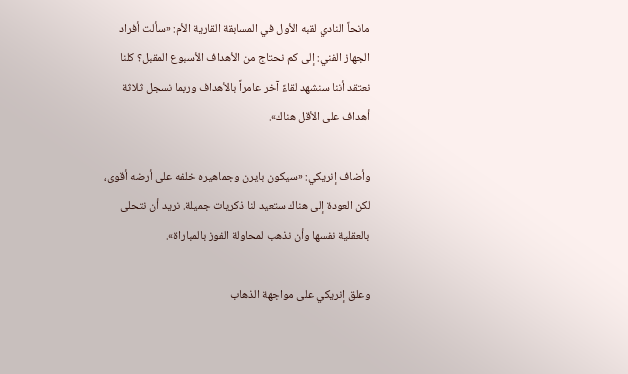مانحاً النادي لقبه الأول في المسابقة القارية الأم: «سألت أفراد الجهاز الفني: إلى كم نحتاج من الأهداف الأسبوع المقبل؟ كلنا نعتقد أننا سنشهد لقاءً آخر عامراً بالأهداف وربما نسجل ثلاثة أهداف على الأقل هناك».

وأضاف إنريكي: «سيكون بايرن وجماهيره خلفه على أرضه أقوى، لكن العودة إلى هناك ستعيد لنا ذكريات جميلة. نريد أن نتحلى بالعقلية نفسها وأن نذهب لمحاولة الفوز بالمباراة».

وعلق إنريكي على مواجهة الذهاب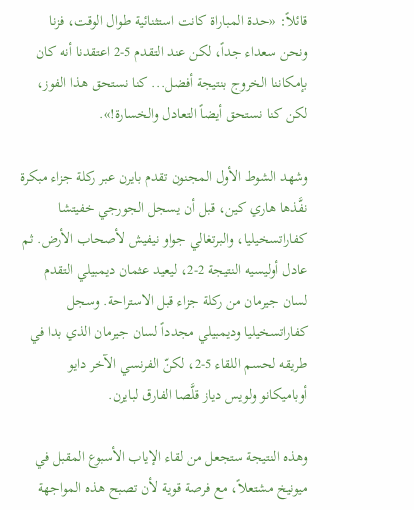قائلاً: «حدة المباراة كانت استثنائية طوال الوقت، فزنا ونحن سعداء جداً، لكن عند التقدم 5-2 اعتقدنا أنه كان بإمكاننا الخروج بنتيجة أفضل... كنا نستحق هذا الفوز، لكن كنا نستحق أيضاً التعادل والخسارة!».

وشهد الشوط الأول المجنون تقدم بايرن عبر ركلة جزاء مبكرة نفَّذها هاري كين، قبل أن يسجل الجورجي خفيتشا كفاراتسخيليا، والبرتغالي جواو نيفيش لأصحاب الأرض. ثم عادل أوليسيه النتيجة 2-2، ليعيد عثمان ديمبيلي التقدم لسان جيرمان من ركلة جزاء قبل الاستراحة. وسجل كفاراتسخيليا وديمبيلي مجدداً لسان جيرمان الذي بدا في طريقه لحسم اللقاء 5-2، لكنّ الفرنسي الآخر دايو أوباميكانو ولويس دياز قلَّصا الفارق لبايرن.

وهذه النتيجة ستجعل من لقاء الإياب الأسبوع المقبل في ميونيخ مشتعلاً، مع فرصة قوية لأن تصبح هذه المواجهة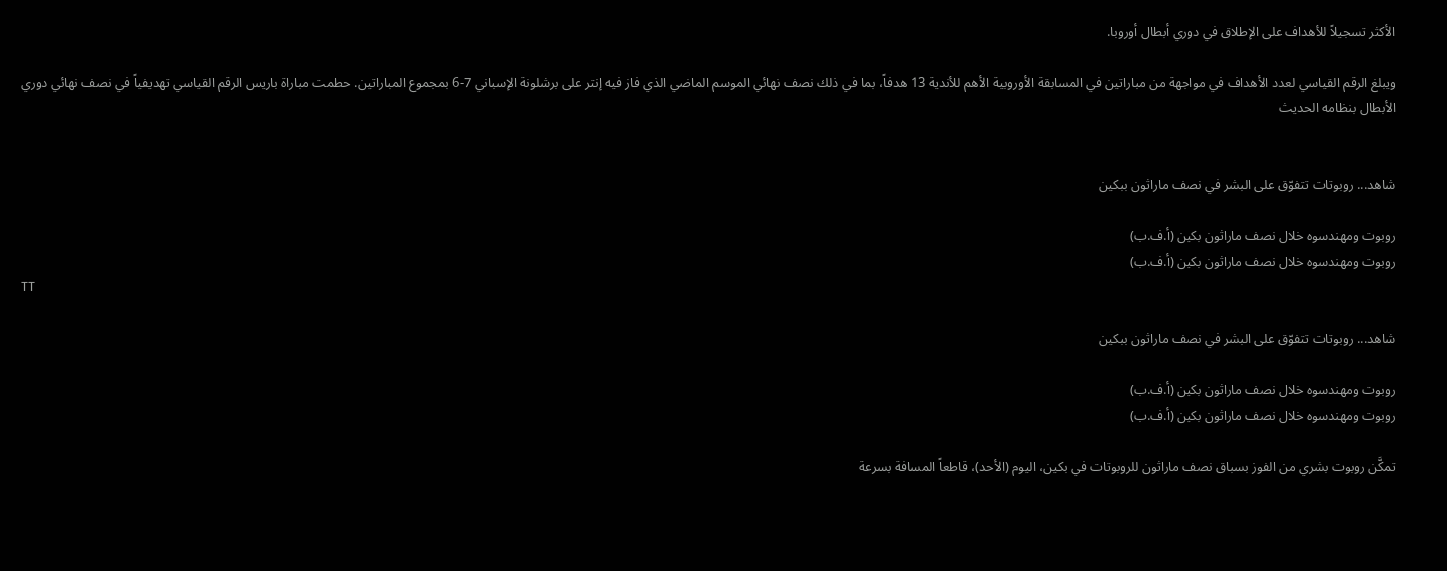الأكثر تسجيلاً للأهداف على الإطلاق في دوري أبطال أوروبا.

ويبلغ الرقم القياسي لعدد الأهداف في مواجهة من مباراتين في المسابقة الأوروبية الأهم للأندية 13 هدفاً، بما في ذلك نصف نهائي الموسم الماضي الذي فاز فيه إنتر على برشلونة الإسباني 7-6 بمجموع المباراتين. حطمت مباراة باريس الرقم القياسي تهديفياً في نصف نهائي دوري الأبطال بنظامه الحديث


شاهد... روبوتات تتفوّق على البشر في نصف ماراثون ببكين

روبوت ومهندسوه خلال نصف ماراثون بكين (أ.ف.ب)
روبوت ومهندسوه خلال نصف ماراثون بكين (أ.ف.ب)
TT

شاهد... روبوتات تتفوّق على البشر في نصف ماراثون ببكين

روبوت ومهندسوه خلال نصف ماراثون بكين (أ.ف.ب)
روبوت ومهندسوه خلال نصف ماراثون بكين (أ.ف.ب)

تمكَّن روبوت بشري من الفوز بسباق نصف ماراثون للروبوتات في بكين، اليوم (الأحد)، قاطعاً المسافة بسرعة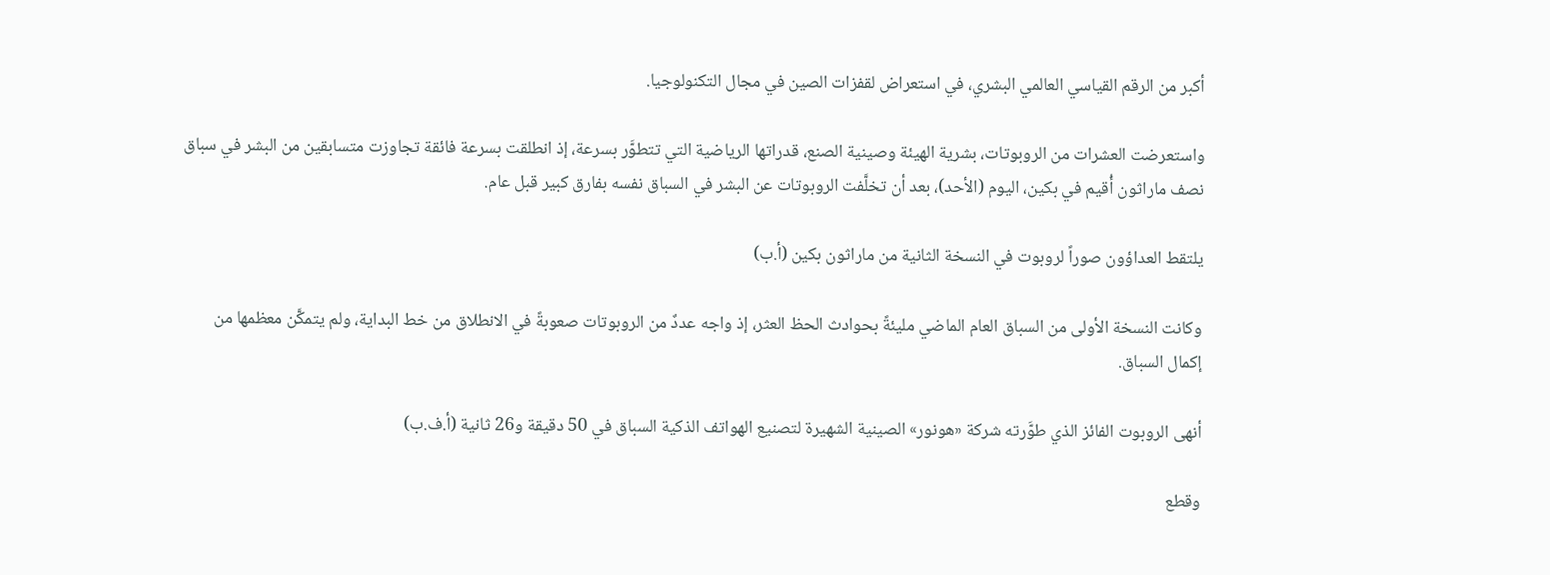أكبر من الرقم القياسي العالمي البشري، في استعراض لقفزات الصين في مجال التكنولوجيا.

واستعرضت العشرات ‌من الروبوتات، بشرية الهيئة وصينية الصنع، قدراتها الرياضية التي تتطوَّر بسرعة، إذ انطلقت بسرعة فائقة تجاوزت متسابقين من البشر في سباق نصف ماراثون أُقيم في بكين، اليوم (الأحد)، بعد أن تخلَّفت الروبوتات عن البشر في السباق نفسه بفارق كبير قبل عام.

يلتقط العداؤون صوراً لروبوت في النسخة الثانية من ماراثون بكين (أ.ب)

وكانت النسخة الأولى من السباق العام الماضي مليئةً بحوادث الحظ العثر، إذ واجه عددٌ من الروبوتات صعوبةً في الانطلاق من خط البداية، ولم يتمكَّن معظمها ‌من إكمال ‌السباق.

أنهى الروبوت الفائز الذي طوَّرته شركة «هونور» الصينية الشهيرة لتصنيع الهواتف الذكية السباق في 50 دقيقة و26 ثانية (أ.ف.ب)

وقطع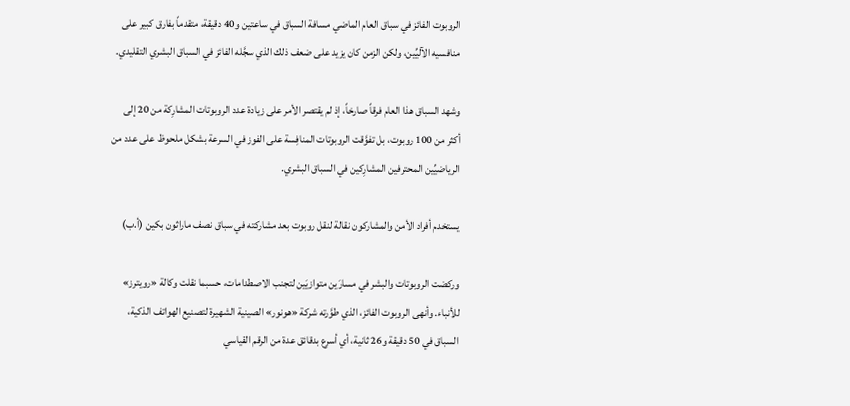الروبوت الفائز في سباق ‌العام الماضي مسافة السباق في ساعتين و40 دقيقة، متقدماً بفارق كبير على منافسيه الآليِّين، ولكن الزمن كان يزيد على ضعف ذلك الذي سجَّله الفائز في السباق البشري التقليدي.

وشهد السباق هذا العام فرقاً صارخاً، إذ لم يقتصر الأمر على زيادة عدد الروبوتات المشارِكة من 20 إلى أكثر من 100 روبوت، بل تفوَّقت الروبوتات ‌المنافِسة على الفوز ‌في السرعة بشكل ملحوظ على عدد من الرياضيِّين المحترفين المشارِكين ‌في السباق البشري.

يستخدم أفراد الأمن والمشاركون نقالة لنقل روبوت بعد مشاركته في سباق نصف ماراثون بكين (أ.ب)

وركضت الروبوتات والبشر في مسارَين ‌متوازيَين لتجنب الاصطدامات، حسبما نقلت وكالة «رويترز» للأنباء. وأنهى الروبوت الفائز، الذي طوَّرته شركة «هونور» الصينية الشهيرة لتصنيع الهواتف الذكية، السباق في 50 دقيقة و26 ثانية، أي أسرع بدقائق عدة من الرقم ‌القياسي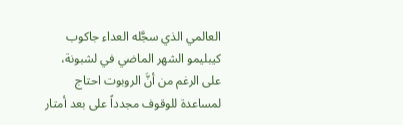العالمي الذي سجَّله العداء جاكوب كيبليمو الشهر الماضي في لشبونة، على الرغم من أنَّ الروبوت احتاج لمساعدة للوقوف مجدداً على بعد أمتار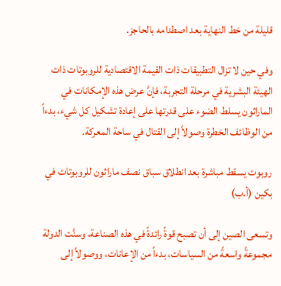قليلة من خط النهاية بعد اصطدامه بالحاجز.

وفي حين لا تزال التطبيقات ذات القيمة الاقتصادية للروبوتات ذات الهيئة البشرية في مرحلة التجربة، فإنَّ عرض هذه الإمكانات في الماراثون يسلط الضوء على قدرتها على إعادة تشكيل كل شيء، بدءاً من الوظائف الخطرة وصولاً إلى القتال في ساحة المعركة.

روبوت يسقط مباشرة بعد انطلاق سباق نصف ماراثون للروبوتات في بكين (أ.ب)

وتسعى الصين إلى أن تصبح قوةً رائدةً في هذه الصناعة، وسنَّت الدولة مجموعةً واسعةً من السياسات، بدءاً من الإعانات، ووصولاً إلى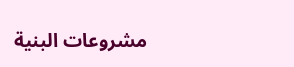مشروعات البنية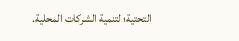التحتية؛ لتنمية الشركات المحلية.